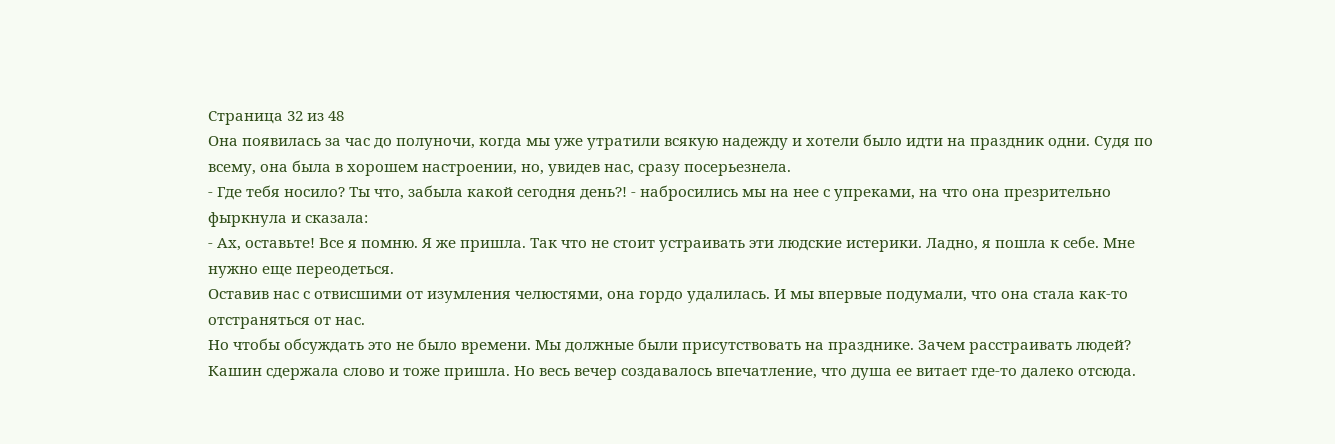Страница 32 из 48
Она появилась за час до полуночи, когда мы уже утратили всякую надежду и хотели было идти на праздник одни. Судя по всему, она была в хорошем настроении, но, увидев нас, сразу посерьезнела.
- Где тебя носило? Ты что, забыла какой сегодня день?! - набросились мы на нее с упреками, на что она презрительно фыркнула и сказала:
- Ах, оставьте! Все я помню. Я же пришла. Так что не стоит устраивать эти людские истерики. Ладно, я пошла к себе. Мне нужно еще переодеться.
Оставив нас с отвисшими от изумления челюстями, она гордо удалилась. И мы впервые подумали, что она стала как-то отстраняться от нас.
Но чтобы обсуждать это не было времени. Мы должные были присутствовать на празднике. Зачем расстраивать людей? Кашин сдержала слово и тоже пришла. Но весь вечер создавалось впечатление, что душа ее витает где-то далеко отсюда.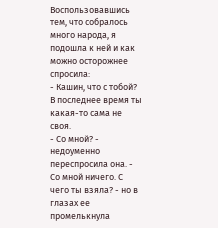Воспользовавшись тем, что собралось много народа, я подошла к ней и как можно осторожнее спросила:
- Кашин, что с тобой? В последнее время ты какая-то сама не своя.
- Со мной? - недоуменно переспросила она. - Со мной ничего. С чего ты взяла? - но в глазах ее промелькнула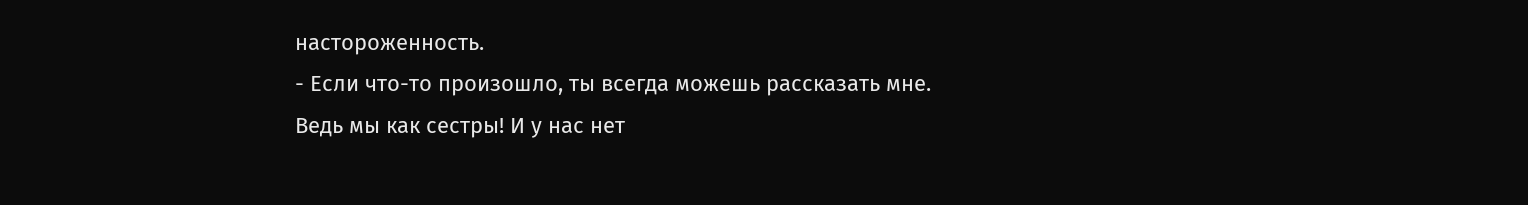настороженность.
- Если что-то произошло, ты всегда можешь рассказать мне. Ведь мы как сестры! И у нас нет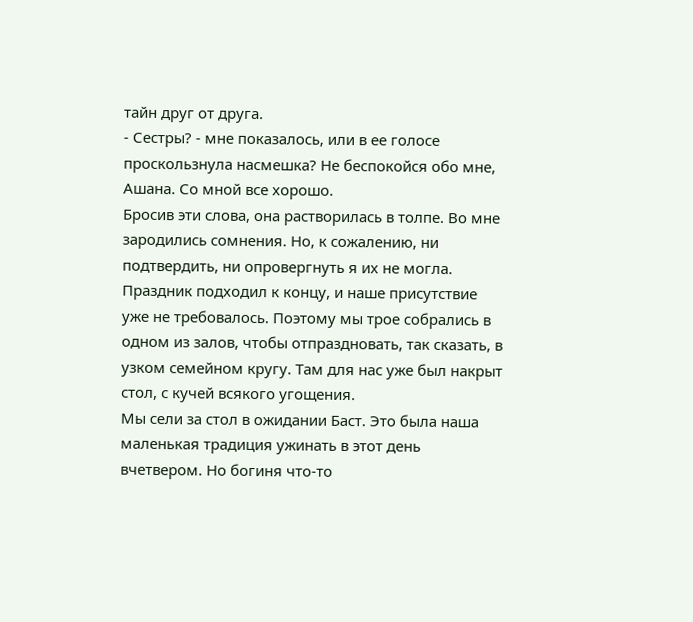тайн друг от друга.
- Сестры? - мне показалось, или в ее голосе проскользнула насмешка? Не беспокойся обо мне, Ашана. Со мной все хорошо.
Бросив эти слова, она растворилась в толпе. Во мне зародились сомнения. Но, к сожалению, ни подтвердить, ни опровергнуть я их не могла.
Праздник подходил к концу, и наше присутствие уже не требовалось. Поэтому мы трое собрались в одном из залов, чтобы отпраздновать, так сказать, в узком семейном кругу. Там для нас уже был накрыт стол, с кучей всякого угощения.
Мы сели за стол в ожидании Баст. Это была наша маленькая традиция ужинать в этот день вчетвером. Но богиня что-то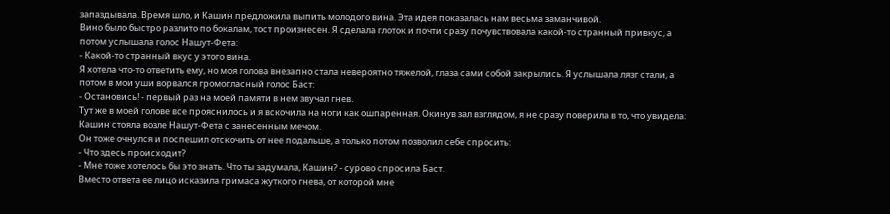запаздывала. Время шло, и Кашин предложила выпить молодого вина. Эта идея показалась нам весьма заманчивой.
Вино было быстро разлито по бокалам, тост произнесен. Я сделала глоток и почти сразу почувствовала какой-то странный привкус, а потом услышала голос Нашут-Фета:
- Какой-то странный вкус у этого вина.
Я хотела что-то ответить ему, но моя голова внезапно стала невероятно тяжелой, глаза сами собой закрылись. Я услышала лязг стали, а потом в мои уши ворвался громогласный голос Баст:
- Остановись! - первый раз на моей памяти в нем звучал гнев.
Тут же в моей голове все прояснилось и я вскочила на ноги как ошпаренная. Окинув зал взглядом, я не сразу поверила в то, что увидела: Кашин стояла возле Нашут-Фета с занесенным мечом.
Он тоже очнулся и поспешил отскочить от нее подальше, а только потом позволил себе спросить:
- Что здесь происходит?
- Мне тоже хотелось бы это знать. Что ты задумала, Кашин? - сурово спросила Баст.
Вместо ответа ее лицо исказила гримаса жуткого гнева, от которой мне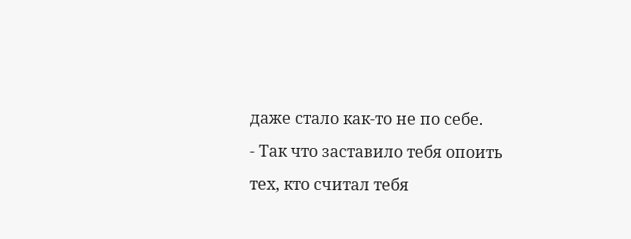даже стало как-то не по себе.
- Так что заставило тебя опоить тех, кто считал тебя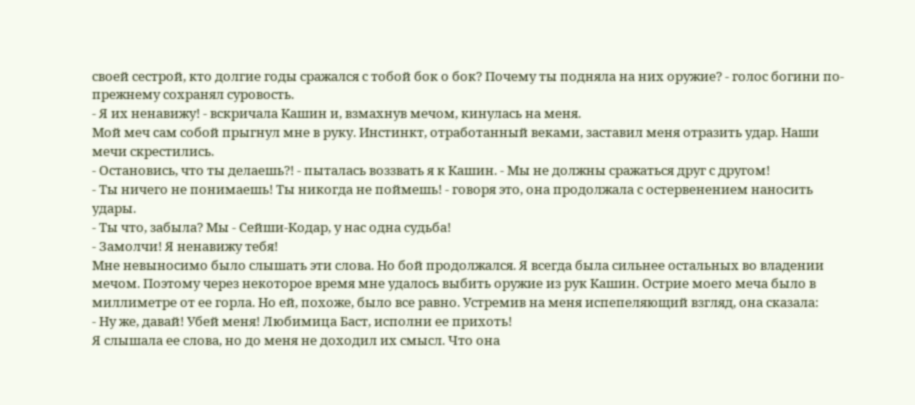своей сестрой, кто долгие годы сражался с тобой бок о бок? Почему ты подняла на них оружие? - голос богини по-прежнему сохранял суровость.
- Я их ненавижу! - вскричала Кашин и, взмахнув мечом, кинулась на меня.
Мой меч сам собой прыгнул мне в руку. Инстинкт, отработанный веками, заставил меня отразить удар. Наши мечи скрестились.
- Остановись, что ты делаешь?! - пыталась воззвать я к Кашин. - Мы не должны сражаться друг с другом!
- Ты ничего не понимаешь! Ты никогда не поймешь! - говоря это, она продолжала с остервенением наносить удары.
- Ты что, забыла? Мы - Сейши-Кодар, у нас одна судьба!
- Замолчи! Я ненавижу тебя!
Мне невыносимо было слышать эти слова. Но бой продолжался. Я всегда была сильнее остальных во владении мечом. Поэтому через некоторое время мне удалось выбить оружие из рук Кашин. Острие моего меча было в миллиметре от ее горла. Но ей, похоже, было все равно. Устремив на меня испепеляющий взгляд, она сказала:
- Ну же, давай! Убей меня! Любимица Баст, исполни ее прихоть!
Я слышала ее слова, но до меня не доходил их смысл. Что она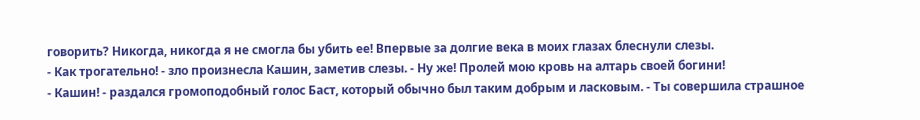говорить? Никогда, никогда я не смогла бы убить ее! Впервые за долгие века в моих глазах блеснули слезы.
- Как трогательно! - зло произнесла Кашин, заметив слезы. - Ну же! Пролей мою кровь на алтарь своей богини!
- Кашин! - раздался громоподобный голос Баст, который обычно был таким добрым и ласковым. - Ты совершила страшное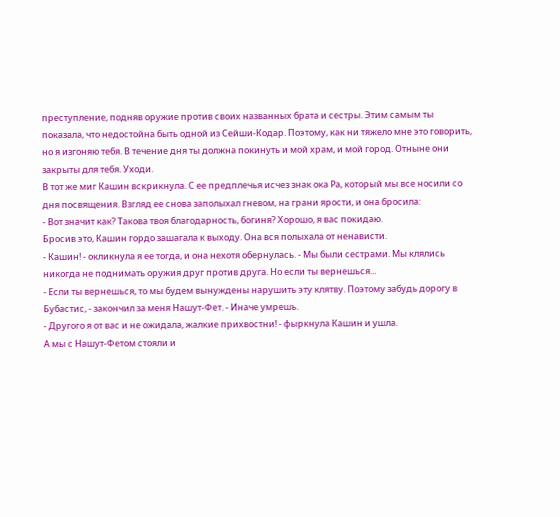преступление, подняв оружие против своих названных брата и сестры. Этим самым ты показала, что недостойна быть одной из Сейши-Кодар. Поэтому, как ни тяжело мне это говорить, но я изгоняю тебя. В течение дня ты должна покинуть и мой храм, и мой город. Отныне они закрыты для тебя. Уходи.
В тот же миг Кашин вскрикнула. С ее предплечья исчез знак ока Ра, который мы все носили со дня посвящения. Взгляд ее снова заполыхал гневом, на грани ярости, и она бросила:
- Вот значит как? Такова твоя благодарность, богиня? Хорошо, я вас покидаю.
Бросив это, Кашин гордо зашагала к выходу. Она вся полыхала от ненависти.
- Кашин! - окликнула я ее тогда, и она нехотя обернулась. - Мы были сестрами. Мы клялись никогда не поднимать оружия друг против друга. Но если ты вернешься...
- Если ты вернешься, то мы будем вынуждены нарушить эту клятву. Поэтому забудь дорогу в Бубастис, - закончил за меня Нашут-Фет. - Иначе умрешь.
- Другого я от вас и не ожидала, жалкие прихвостни! - фыркнула Кашин и ушла.
А мы с Нашут-Фетом стояли и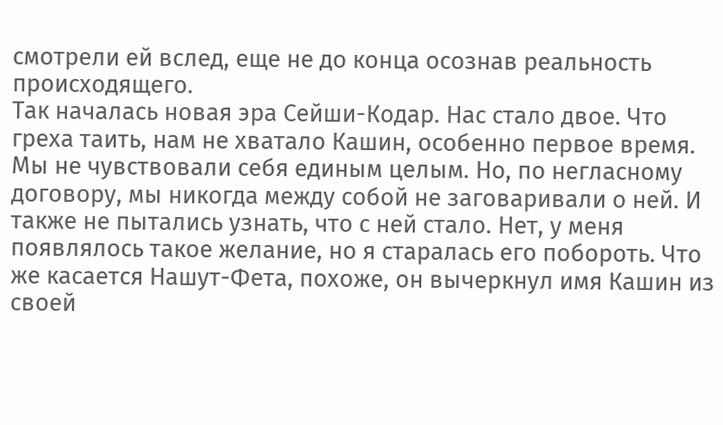смотрели ей вслед, еще не до конца осознав реальность происходящего.
Так началась новая эра Сейши-Кодар. Нас стало двое. Что греха таить, нам не хватало Кашин, особенно первое время. Мы не чувствовали себя единым целым. Но, по негласному договору, мы никогда между собой не заговаривали о ней. И также не пытались узнать, что с ней стало. Нет, у меня появлялось такое желание, но я старалась его побороть. Что же касается Нашут-Фета, похоже, он вычеркнул имя Кашин из своей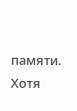памяти. Хотя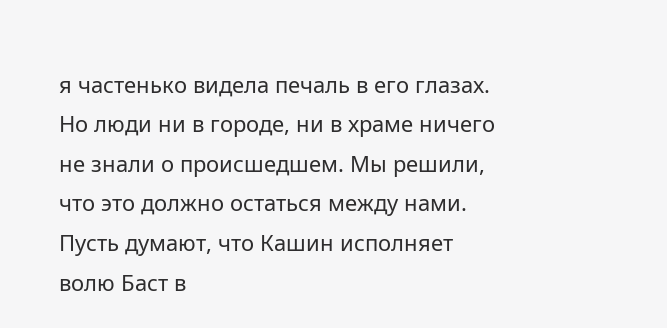я частенько видела печаль в его глазах.
Но люди ни в городе, ни в храме ничего не знали о происшедшем. Мы решили, что это должно остаться между нами. Пусть думают, что Кашин исполняет волю Баст в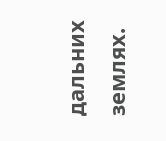дальних землях.